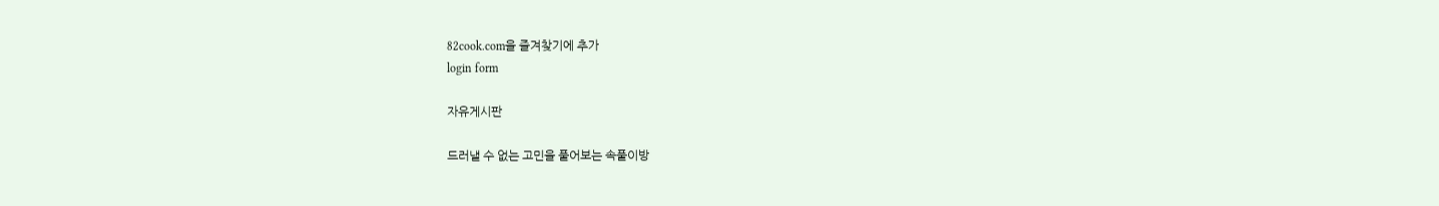82cook.com을 즐겨찾기에 추가
login form

자유게시판

드러낼 수 없는 고민을 풀어보는 속풀이방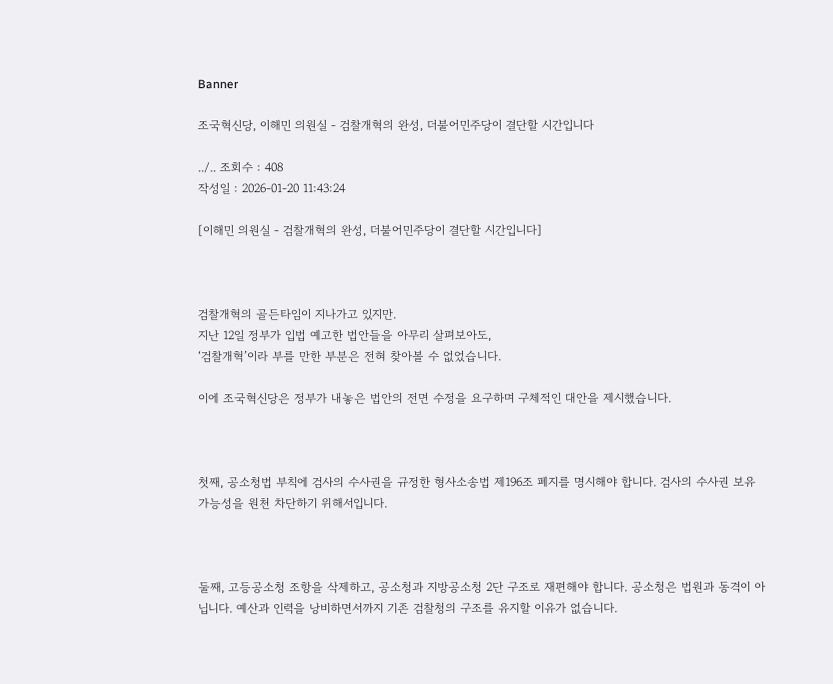Banner

조국혁신당, 이해민 의원실 - 검찰개혁의 완성, 더불어민주당이 결단할 시간입니다

../.. 조회수 : 408
작성일 : 2026-01-20 11:43:24

[이해민 의원실 - 검찰개혁의 완성, 더불어민주당이 결단할 시간입니다]



검찰개혁의 골든타임이 지나가고 있지만.
지난 12일 정부가 입법 예고한 법안들을 아무리 살펴보아도,
‘검찰개혁’이라 부를 만한 부분은 전혀 찾아볼 수 없었습니다.

이에 조국혁신당은 정부가 내놓은 법안의 전면 수정을 요구하며 구체적인 대안을 제시했습니다.



첫째, 공소청법 부칙에 검사의 수사권을 규정한 형사소송법 제196조 폐지를 명시해야 합니다. 검사의 수사권 보유 가능성을 원천 차단하기 위해서입니다.



둘째, 고등공소청 조항을 삭제하고, 공소청과 지방공소청 2단 구조로 재편해야 합니다. 공소청은 법원과 동격이 아닙니다. 예산과 인력을 낭비하면서까지 기존 검찰청의 구조를 유지할 이유가 없습니다.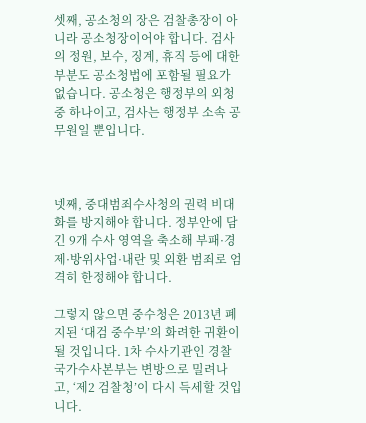셋째, 공소청의 장은 검찰총장이 아니라 공소청장이어야 합니다. 검사의 정원, 보수, 징계, 휴직 등에 대한 부분도 공소청법에 포함될 필요가 없습니다. 공소청은 행정부의 외청 중 하나이고, 검사는 행정부 소속 공무원일 뿐입니다.



넷째, 중대범죄수사청의 권력 비대화를 방지해야 합니다. 정부안에 담긴 9개 수사 영역을 축소해 부패·경제·방위사업·내란 및 외환 범죄로 엄격히 한정해야 합니다.

그렇지 않으면 중수청은 2013년 폐지된 ‘대검 중수부’의 화려한 귀환이 될 것입니다. 1차 수사기관인 경찰 국가수사본부는 변방으로 밀려나고, ‘제2 검찰청’이 다시 득세할 것입니다.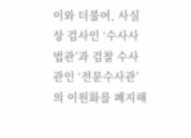이와 더불어, 사실상 검사인 ‘수사사법관’과 검찰 수사관인 ‘전문수사관’의 이원화를 폐지해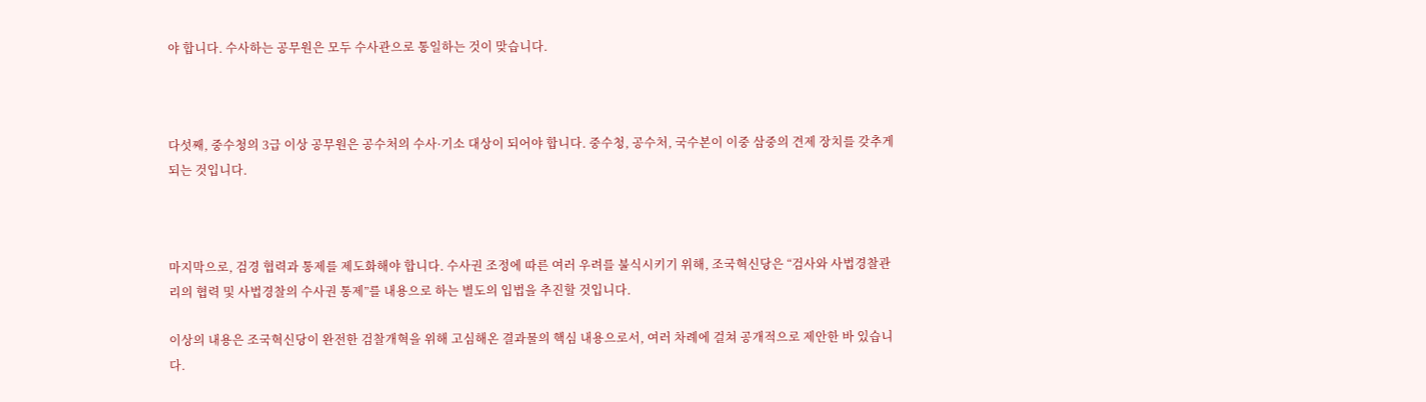야 합니다. 수사하는 공무원은 모두 수사관으로 통일하는 것이 맞습니다.



다섯째, 중수청의 3급 이상 공무원은 공수처의 수사·기소 대상이 되어야 합니다. 중수청, 공수처, 국수본이 이중 삼중의 견제 장치를 갖추게 되는 것입니다.



마지막으로, 검경 협력과 통제를 제도화해야 합니다. 수사권 조정에 따른 여러 우려를 불식시키기 위해, 조국혁신당은 “검사와 사법경찰관리의 협력 및 사법경찰의 수사권 통제”를 내용으로 하는 별도의 입법을 추진할 것입니다.

이상의 내용은 조국혁신당이 완전한 검찰개혁을 위해 고심해온 결과물의 핵심 내용으로서, 여러 차례에 걸쳐 공개적으로 제안한 바 있습니다.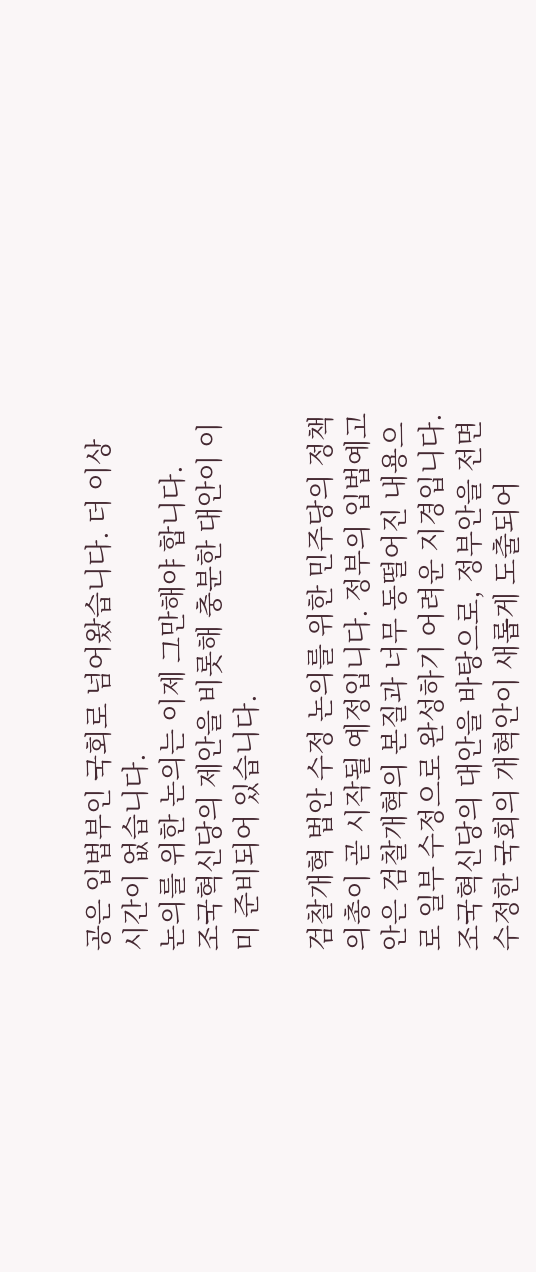공은 입법부인 국회로 넘어왔습니다. 더 이상 시간이 없습니다.
논의를 위한 논의는 이제 그만해야 합니다.
조국혁신당의 제안을 비롯해 충분한 대안이 이미 준비되어 있습니다.

검찰개혁 법안 수정 논의를 위한 민주당의 정책의총이 곧 시작될 예정입니다. 정부의 입법예고안은 검찰개혁의 본질과 너무 동떨어진 내용으로 일부 수정으로 완성하기 어려운 지경입니다.조국혁신당의 대안을 바탕으로, 정부안을 전면 수정한 국회의 개혁안이 새롭게 도출되어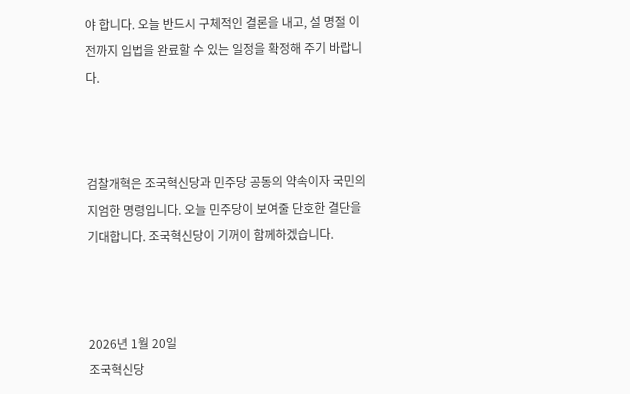야 합니다. 오늘 반드시 구체적인 결론을 내고, 설 명절 이전까지 입법을 완료할 수 있는 일정을 확정해 주기 바랍니다.



검찰개혁은 조국혁신당과 민주당 공동의 약속이자 국민의 지엄한 명령입니다. 오늘 민주당이 보여줄 단호한 결단을 기대합니다. 조국혁신당이 기꺼이 함께하겠습니다.



2026년 1월 20일
조국혁신당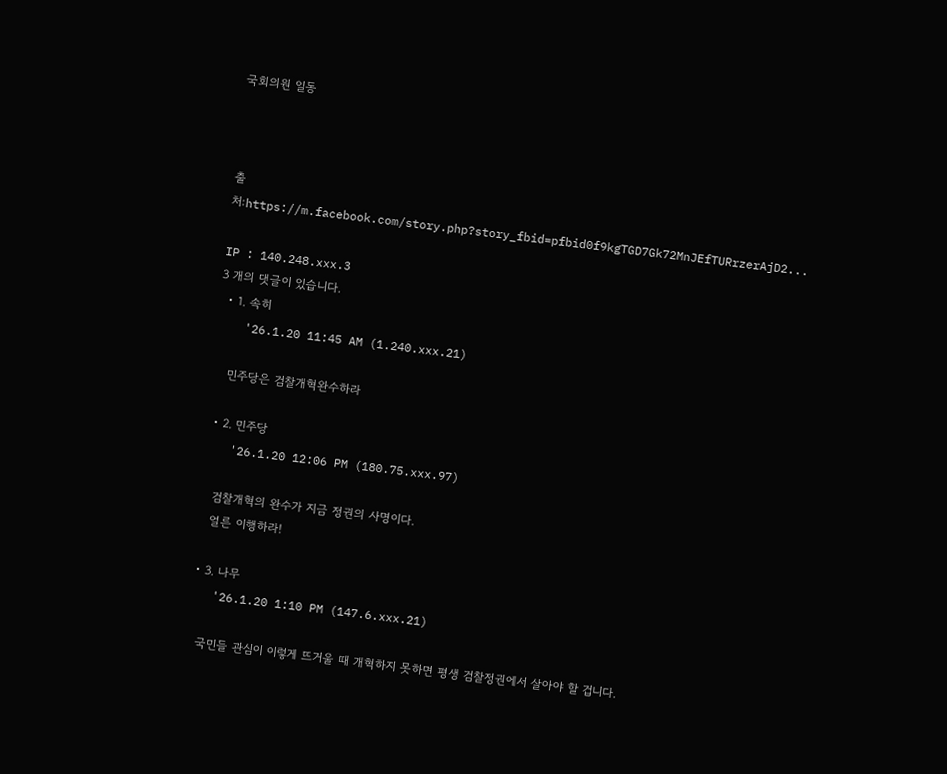국회의원 일동



출처:https://m.facebook.com/story.php?story_fbid=pfbid0f9kgTGD7Gk72MnJEfTURrzerAjD2...

IP : 140.248.xxx.3
3 개의 댓글이 있습니다.
  • 1. 속히
    '26.1.20 11:45 AM (1.240.xxx.21)

    민주당은 검찰개혁완수하라

  • 2. 민주당
    '26.1.20 12:06 PM (180.75.xxx.97)

    검찰개혁의 완수가 지금 정권의 사명이다.
    얼른 이행하라!

  • 3. 나무
    '26.1.20 1:10 PM (147.6.xxx.21)

    국민들 관심이 이렇게 뜨거울 때 개혁하지 못하면 평생 검찰정권에서 살아야 할 겁니다.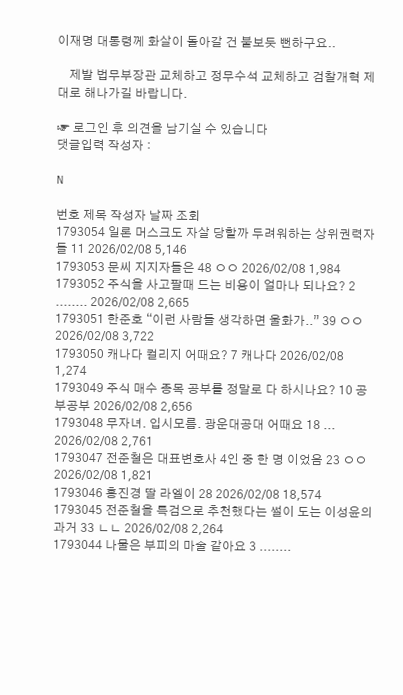이재명 대통령께 화살이 돌아갈 건 불보듯 뻔하구요..

    제발 법무부장관 교체하고 정무수석 교체하고 검찰개혁 제대로 해나가길 바랍니다.

☞ 로그인 후 의견을 남기실 수 있습니다
댓글입력 작성자 :

N

번호 제목 작성자 날짜 조회
1793054 일론 머스크도 자살 당할까 두려워하는 상위권력자들 11 2026/02/08 5,146
1793053 문씨 지지자들은 48 ㅇㅇ 2026/02/08 1,984
1793052 주식을 사고팔때 드는 비용이 얼마나 되나요? 2 ........ 2026/02/08 2,665
1793051 한준호 “이런 사람들 생각하면 울화가..” 39 ㅇㅇ 2026/02/08 3,722
1793050 캐나다 컬리지 어때요? 7 캐나다 2026/02/08 1,274
1793049 주식 매수 종목 공부를 정말로 다 하시나요? 10 공부공부 2026/02/08 2,656
1793048 무자녀. 입시모름. 광운대공대 어때요 18 ... 2026/02/08 2,761
1793047 전준철은 대표변호사 4인 중 한 명 이었음 23 ㅇㅇ 2026/02/08 1,821
1793046 홍진경 딸 라엘이 28 2026/02/08 18,574
1793045 전준철을 특검으로 추천했다는 썰이 도는 이성윤의 과거 33 ㄴㄴ 2026/02/08 2,264
1793044 나물은 부피의 마술 같아요 3 ........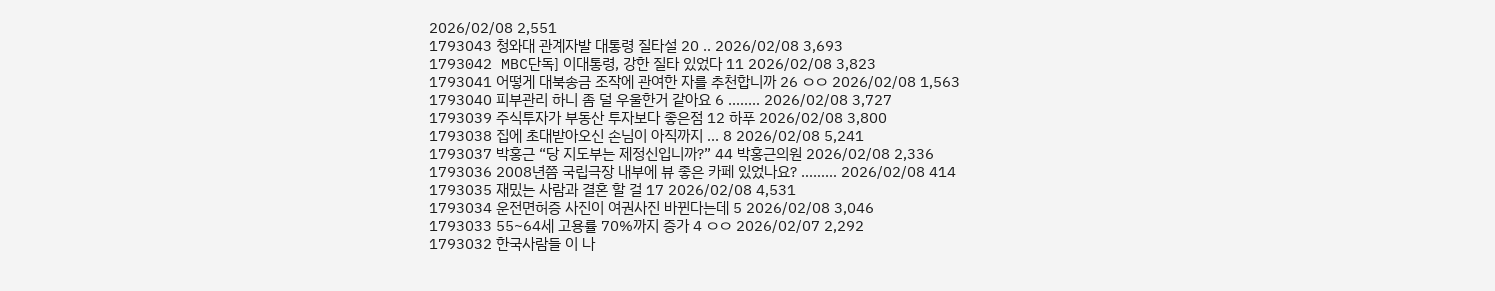2026/02/08 2,551
1793043 청와대 관계자발 대통령 질타설 20 .. 2026/02/08 3,693
1793042 MBC단독] 이대통령, 강한 질타 있었다 11 2026/02/08 3,823
1793041 어떻게 대북송금 조작에 관여한 자를 추천합니까 26 ㅇㅇ 2026/02/08 1,563
1793040 피부관리 하니 좀 덜 우울한거 같아요 6 ........ 2026/02/08 3,727
1793039 주식투자가 부동산 투자보다 좋은점 12 하푸 2026/02/08 3,800
1793038 집에 초대받아오신 손님이 아직까지 ... 8 2026/02/08 5,241
1793037 박홍근 “당 지도부는 제정신입니까?” 44 박홍근의원 2026/02/08 2,336
1793036 2008년쯤 국립극장 내부에 뷰 좋은 카페 있었나요? ……… 2026/02/08 414
1793035 재밌는 사람과 결혼 할 걸 17 2026/02/08 4,531
1793034 운전면허증 사진이 여권사진 바뀐다는데 5 2026/02/08 3,046
1793033 55~64세 고용률 70%까지 증가 4 ㅇㅇ 2026/02/07 2,292
1793032 한국사람들 이 나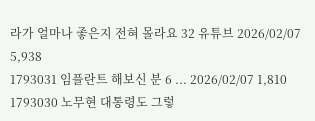라가 얼마나 좋은지 전혀 몰라요 32 유튜브 2026/02/07 5,938
1793031 임플란트 해보신 분 6 ... 2026/02/07 1,810
1793030 노무현 대통령도 그렇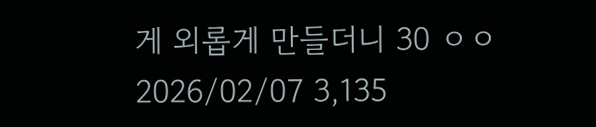게 외롭게 만들더니 30 ㅇㅇ 2026/02/07 3,135